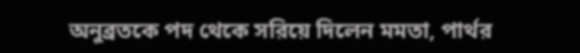অনুব্রতকে পদ থেকে সরিয়ে দিলেন মমতা, পার্থর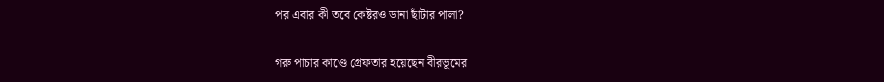পর এবার কী তবে কেষ্টরও ডানা ছাঁটার পালা?

গরু পাচার কাণ্ডে গ্রেফতার হয়েছেন বীরভূমের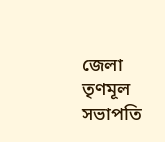জেলা তৃণমূল সভাপতি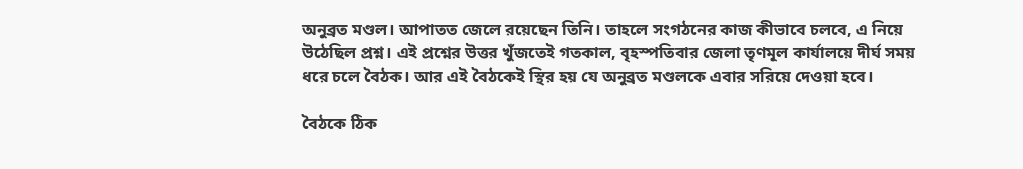অনুব্রত মণ্ডল। আপাতত জেলে রয়েছেন তিনি। তাহলে সংগঠনের কাজ কীভাবে চলবে, এ নিয়ে উঠেছিল প্রশ্ন। এই প্রশ্নের উত্তর খুঁজতেই গতকাল, বৃহস্পতিবার জেলা তৃণমূল কার্যালয়ে দীর্ঘ সময় ধরে চলে বৈঠক। আর এই বৈঠকেই স্থির হয় যে অনুব্রত মণ্ডলকে এবার সরিয়ে দেওয়া হবে।

বৈঠকে ঠিক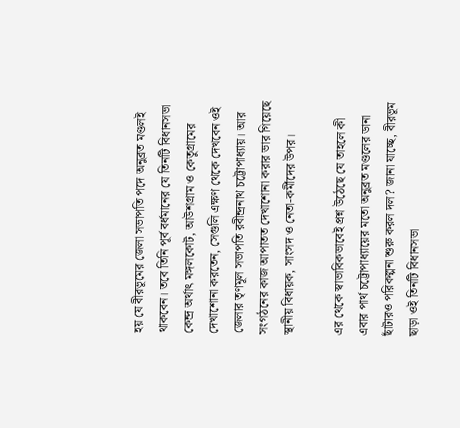হয় যে বীরভূমের জেলা সভাপতি পদে অনুব্রত মণ্ডলই থাকবেন। তবে তিনি পূর্ব বর্ধমানের যে তিনটি বিধানসভা কেন্দ্র অর্থাৎ মঙ্গলকোট, আউশগ্রাম ও কেতুগ্রামের দেখাশোনা করতেন, সেগুলি এক্ষণ থেকে দেখবেন ওই জেলার তৃণমূল সভাপতি রবীন্দ্রনাথ চট্টোপাধ্যায়। আর সংগঠনের কাজ আপাতত দেখাশোনা করার ভার গিয়েছে স্থানীয় বিধায়ক, সাংসদ ও নেতা-কর্মীদের উপর।

এর থেকে স্বাভাবিকভাবেই প্রশ্ন উঠেছে যে তাহলে কী এবার পার্থ চট্টোপাধ্যায়ের মতো অনুব্রত মণ্ডলের ডানা ছাঁটারও পরিকল্পনা শুরু করল দল? জানা যাচ্ছে, বীরভূম ছাড়া ওই তিনটি বিধানসভা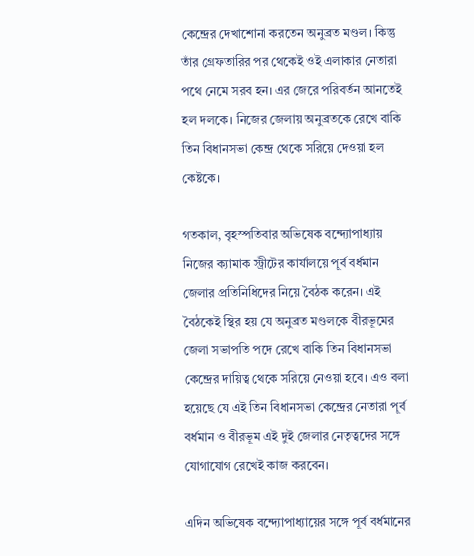কেন্দ্রের দেখাশোনা করতেন অনুব্রত মণ্ডল। কিন্তু তাঁর গ্রেফতারির পর থেকেই ওই এলাকার নেতারা পথে নেমে সরব হন। এর জেরে পরিবর্তন আনতেই হল দলকে। নিজের জেলায় অনুব্রতকে রেখে বাকি তিন বিধানসভা কেন্দ্র থেকে সরিয়ে দেওয়া হল কেষ্টকে।

গতকাল, বৃহস্পতিবার অভিষেক বন্দ্যোপাধ্যায় নিজের ক্যামাক স্ট্রীটের কার্যালয়ে পূর্ব বর্ধমান জেলার প্রতিনিধিদের নিয়ে বৈঠক করেন। এই বৈঠকেই স্থির হয় যে অনুব্রত মণ্ডলকে বীরভূমের জেলা সভাপতি পদে রেখে বাকি তিন বিধানসভা কেন্দ্রের দায়িত্ব থেকে সরিয়ে নেওয়া হবে। এও বলা হয়েছে যে এই তিন বিধানসভা কেন্দ্রের নেতারা পূর্ব বর্ধমান ও বীরভূম এই দুই জেলার নেতৃত্বদের সঙ্গে যোগাযোগ রেখেই কাজ করবেন।

এদিন অভিষেক বন্দ্যোপাধ্যায়ের সঙ্গে পূর্ব বর্ধমানের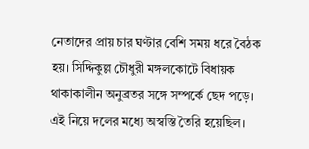নেতাদের প্রায় চার ঘণ্টার বেশি সময় ধরে বৈঠক হয়। সিদ্দিকুল্ল চৌধুরী মঙ্গলকোটে বিধায়ক থাকাকালীন অনুব্রতর সঙ্গে সম্পর্কে ছেদ পড়ে। এই নিয়ে দলের মধ্যে অস্বস্তি তৈরি হয়েছিল।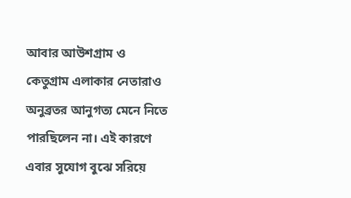আবার আউশগ্রাম ও কেতুগ্রাম এলাকার নেতারাও অনুব্রতর আনুগত্য মেনে নিতে পারছিলেন না। এই কারণে এবার সুযোগ বুঝে সরিয়ে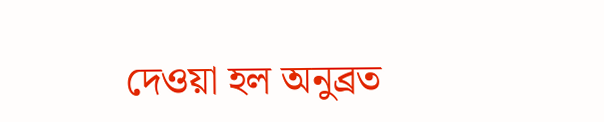দেওয়া হল অনুব্রত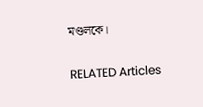মণ্ডলকে।

RELATED Articles